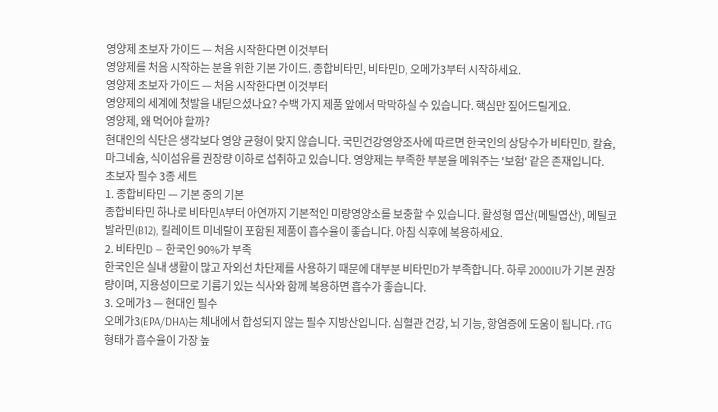영양제 초보자 가이드 — 처음 시작한다면 이것부터
영양제를 처음 시작하는 분을 위한 기본 가이드. 종합비타민, 비타민D, 오메가3부터 시작하세요.
영양제 초보자 가이드 — 처음 시작한다면 이것부터
영양제의 세계에 첫발을 내딛으셨나요? 수백 가지 제품 앞에서 막막하실 수 있습니다. 핵심만 짚어드릴게요.
영양제, 왜 먹어야 할까?
현대인의 식단은 생각보다 영양 균형이 맞지 않습니다. 국민건강영양조사에 따르면 한국인의 상당수가 비타민D, 칼슘, 마그네슘, 식이섬유를 권장량 이하로 섭취하고 있습니다. 영양제는 부족한 부분을 메워주는 '보험' 같은 존재입니다.
초보자 필수 3종 세트
1. 종합비타민 — 기본 중의 기본
종합비타민 하나로 비타민A부터 아연까지 기본적인 미량영양소를 보충할 수 있습니다. 활성형 엽산(메틸엽산), 메틸코발라민(B12), 킬레이트 미네랄이 포함된 제품이 흡수율이 좋습니다. 아침 식후에 복용하세요.
2. 비타민D — 한국인 90%가 부족
한국인은 실내 생활이 많고 자외선 차단제를 사용하기 때문에 대부분 비타민D가 부족합니다. 하루 2000IU가 기본 권장량이며, 지용성이므로 기름기 있는 식사와 함께 복용하면 흡수가 좋습니다.
3. 오메가3 — 현대인 필수
오메가3(EPA/DHA)는 체내에서 합성되지 않는 필수 지방산입니다. 심혈관 건강, 뇌 기능, 항염증에 도움이 됩니다. rTG 형태가 흡수율이 가장 높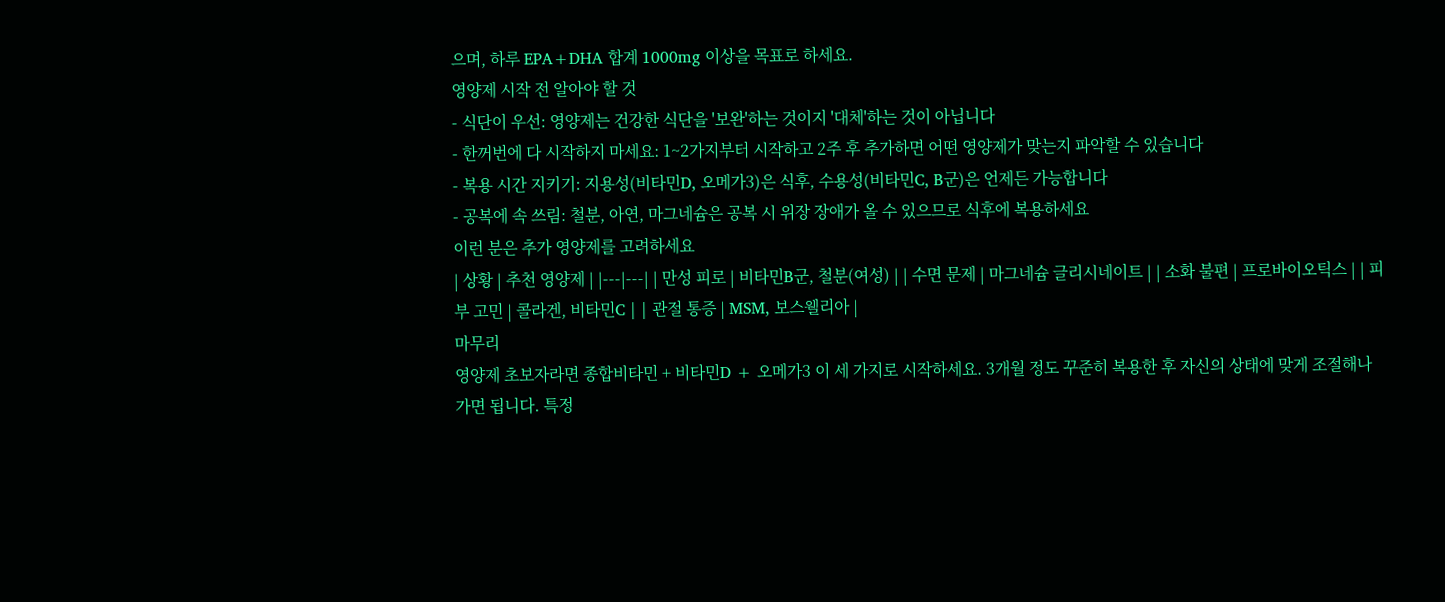으며, 하루 EPA+DHA 합계 1000mg 이상을 목표로 하세요.
영양제 시작 전 알아야 할 것
- 식단이 우선: 영양제는 건강한 식단을 '보완'하는 것이지 '대체'하는 것이 아닙니다
- 한꺼번에 다 시작하지 마세요: 1~2가지부터 시작하고 2주 후 추가하면 어떤 영양제가 맞는지 파악할 수 있습니다
- 복용 시간 지키기: 지용성(비타민D, 오메가3)은 식후, 수용성(비타민C, B군)은 언제든 가능합니다
- 공복에 속 쓰림: 철분, 아연, 마그네슘은 공복 시 위장 장애가 올 수 있으므로 식후에 복용하세요
이런 분은 추가 영양제를 고려하세요
| 상황 | 추천 영양제 | |---|---| | 만성 피로 | 비타민B군, 철분(여성) | | 수면 문제 | 마그네슘 글리시네이트 | | 소화 불편 | 프로바이오틱스 | | 피부 고민 | 콜라겐, 비타민C | | 관절 통증 | MSM, 보스웰리아 |
마무리
영양제 초보자라면 종합비타민 + 비타민D + 오메가3 이 세 가지로 시작하세요. 3개월 정도 꾸준히 복용한 후 자신의 상태에 맞게 조절해나가면 됩니다. 특정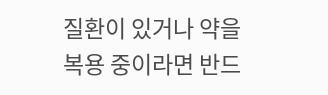질환이 있거나 약을 복용 중이라면 반드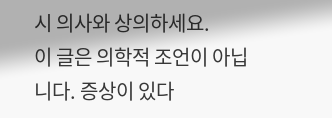시 의사와 상의하세요.
이 글은 의학적 조언이 아닙니다. 증상이 있다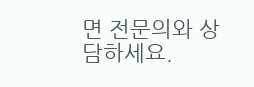면 전문의와 상담하세요.